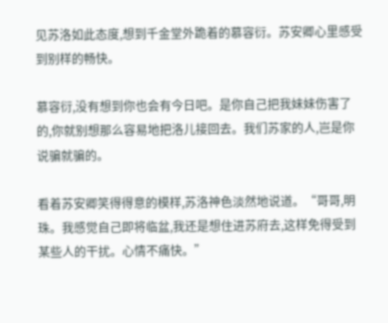见苏洛如此态度,想到千金堂外跪着的慕容衍。苏安卿心里感受到别样的畅快。

慕容衍,没有想到你也会有今日吧。是你自己把我妹妹伤害了的,你就别想那么容易地把洛儿接回去。我们苏家的人,岂是你说骗就骗的。

看着苏安卿笑得得意的模样,苏洛神色淡然地说道。“哥哥,明珠。我感觉自己即将临盆,我还是想住进苏府去,这样免得受到某些人的干扰。心情不痛快。”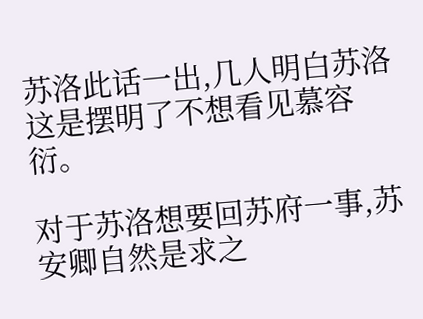苏洛此话一出,几人明白苏洛这是摆明了不想看见慕容衍。

对于苏洛想要回苏府一事,苏安卿自然是求之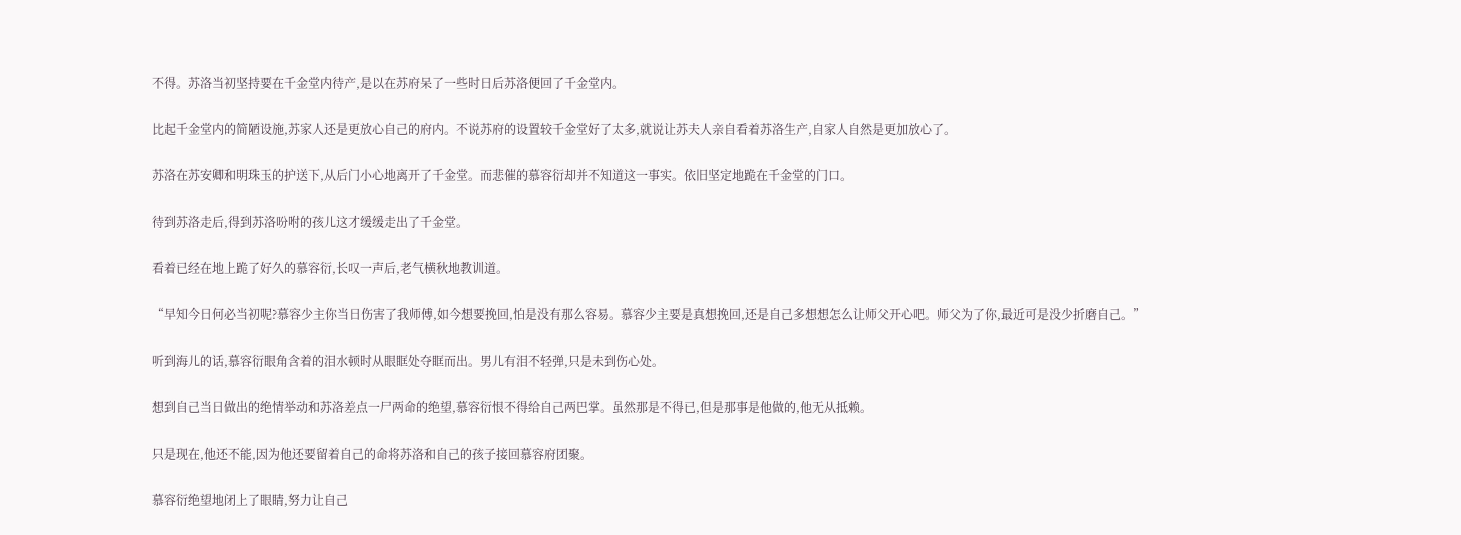不得。苏洛当初坚持要在千金堂内待产,是以在苏府呆了一些时日后苏洛便回了千金堂内。

比起千金堂内的简陋设施,苏家人还是更放心自己的府内。不说苏府的设置较千金堂好了太多,就说让苏夫人亲自看着苏洛生产,自家人自然是更加放心了。

苏洛在苏安卿和明珠玉的护送下,从后门小心地离开了千金堂。而悲催的慕容衍却并不知道这一事实。依旧坚定地跪在千金堂的门口。

待到苏洛走后,得到苏洛吩咐的孩儿这才缓缓走出了千金堂。

看着已经在地上跪了好久的慕容衍,长叹一声后,老气横秋地教训道。

“早知今日何必当初呢?慕容少主你当日伤害了我师傅,如今想要挽回,怕是没有那么容易。慕容少主要是真想挽回,还是自己多想想怎么让师父开心吧。师父为了你,最近可是没少折磨自己。”

听到海儿的话,慕容衍眼角含着的泪水顿时从眼眶处夺眶而出。男儿有泪不轻弹,只是未到伤心处。

想到自己当日做出的绝情举动和苏洛差点一尸两命的绝望,慕容衍恨不得给自己两巴掌。虽然那是不得已,但是那事是他做的,他无从抵赖。

只是现在,他还不能,因为他还要留着自己的命将苏洛和自己的孩子接回慕容府团聚。

慕容衍绝望地闭上了眼睛,努力让自己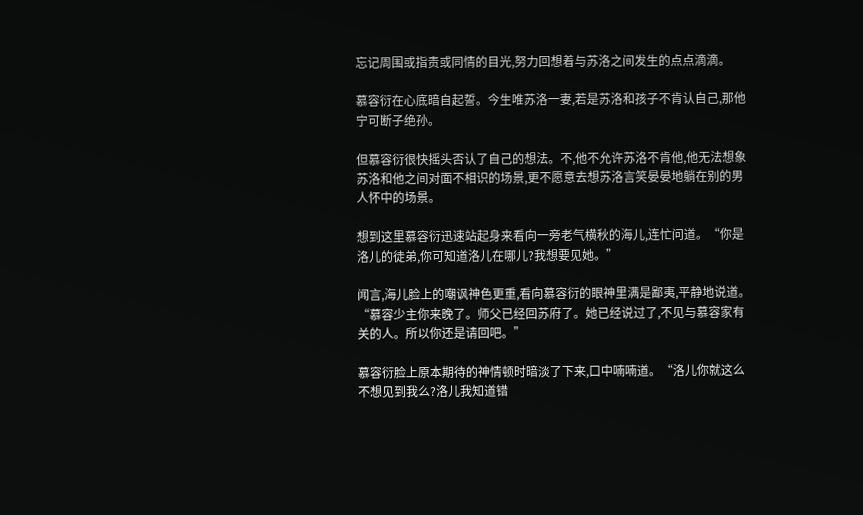忘记周围或指责或同情的目光,努力回想着与苏洛之间发生的点点滴滴。

慕容衍在心底暗自起誓。今生唯苏洛一妻,若是苏洛和孩子不肯认自己,那他宁可断子绝孙。

但慕容衍很快摇头否认了自己的想法。不,他不允许苏洛不肯他,他无法想象苏洛和他之间对面不相识的场景,更不愿意去想苏洛言笑晏晏地躺在别的男人怀中的场景。

想到这里慕容衍迅速站起身来看向一旁老气横秋的海儿,连忙问道。“你是洛儿的徒弟,你可知道洛儿在哪儿?我想要见她。”

闻言,海儿脸上的嘲讽神色更重,看向慕容衍的眼神里满是鄙夷,平静地说道。“慕容少主你来晚了。师父已经回苏府了。她已经说过了,不见与慕容家有关的人。所以你还是请回吧。”

慕容衍脸上原本期待的神情顿时暗淡了下来,口中喃喃道。“洛儿你就这么不想见到我么?洛儿我知道错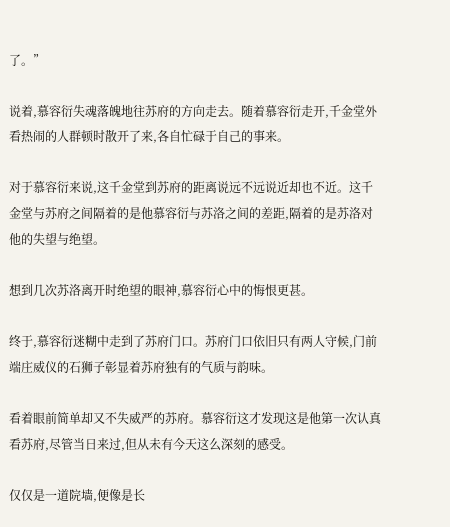了。”

说着,慕容衍失魂落魄地往苏府的方向走去。随着慕容衍走开,千金堂外看热闹的人群顿时散开了来,各自忙碌于自己的事来。

对于慕容衍来说,这千金堂到苏府的距离说远不远说近却也不近。这千金堂与苏府之间隔着的是他慕容衍与苏洛之间的差距,隔着的是苏洛对他的失望与绝望。

想到几次苏洛离开时绝望的眼神,慕容衍心中的悔恨更甚。

终于,慕容衍迷糊中走到了苏府门口。苏府门口依旧只有两人守候,门前端庄威仪的石狮子彰显着苏府独有的气质与韵味。

看着眼前简单却又不失威严的苏府。慕容衍这才发现这是他第一次认真看苏府,尽管当日来过,但从未有今天这么深刻的感受。

仅仅是一道院墙,便像是长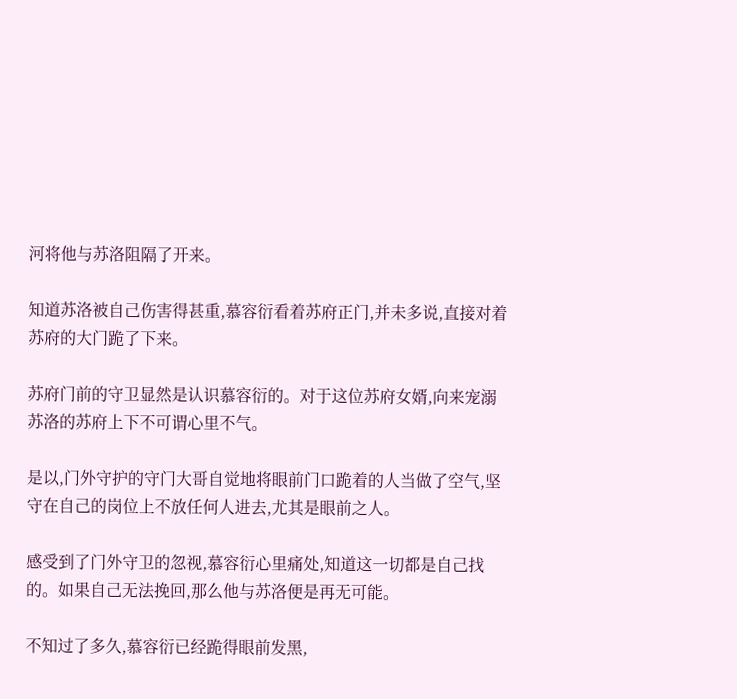河将他与苏洛阻隔了开来。

知道苏洛被自己伤害得甚重,慕容衍看着苏府正门,并未多说,直接对着苏府的大门跪了下来。

苏府门前的守卫显然是认识慕容衍的。对于这位苏府女婿,向来宠溺苏洛的苏府上下不可谓心里不气。

是以,门外守护的守门大哥自觉地将眼前门口跪着的人当做了空气,坚守在自己的岗位上不放任何人进去,尤其是眼前之人。

感受到了门外守卫的忽视,慕容衍心里痛处,知道这一切都是自己找的。如果自己无法挽回,那么他与苏洛便是再无可能。

不知过了多久,慕容衍已经跪得眼前发黑,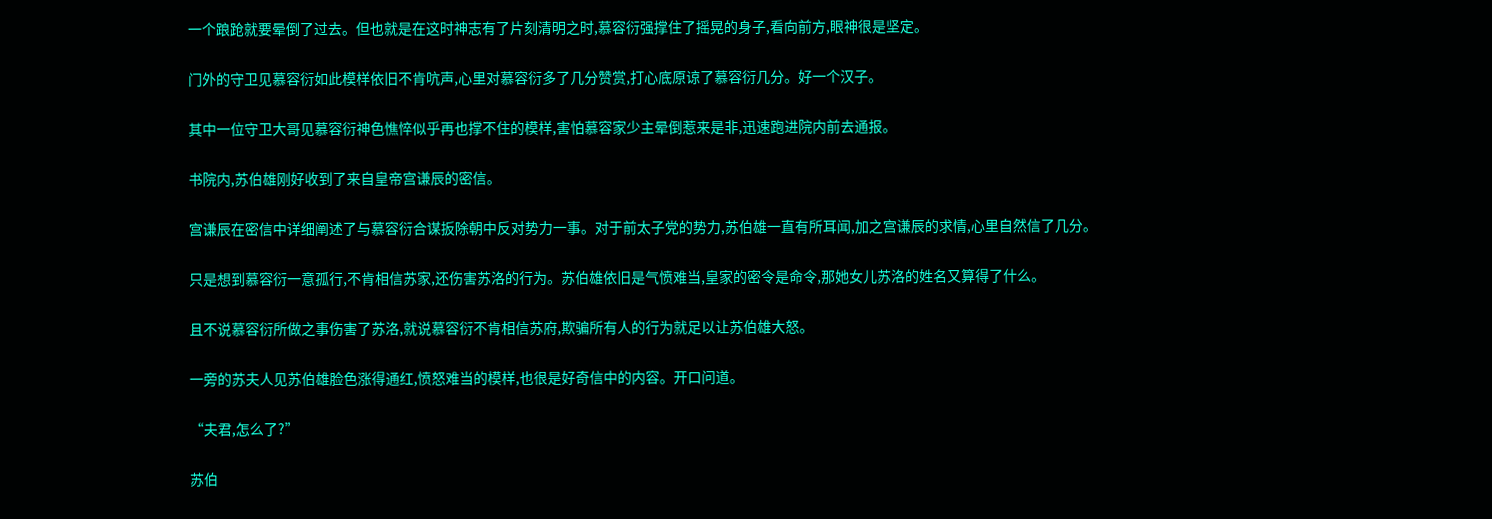一个踉跄就要晕倒了过去。但也就是在这时神志有了片刻清明之时,慕容衍强撑住了摇晃的身子,看向前方,眼神很是坚定。

门外的守卫见慕容衍如此模样依旧不肯吭声,心里对慕容衍多了几分赞赏,打心底原谅了慕容衍几分。好一个汉子。

其中一位守卫大哥见慕容衍神色憔悴似乎再也撑不住的模样,害怕慕容家少主晕倒惹来是非,迅速跑进院内前去通报。

书院内,苏伯雄刚好收到了来自皇帝宫谦辰的密信。

宫谦辰在密信中详细阐述了与慕容衍合谋扳除朝中反对势力一事。对于前太子党的势力,苏伯雄一直有所耳闻,加之宫谦辰的求情,心里自然信了几分。

只是想到慕容衍一意孤行,不肯相信苏家,还伤害苏洛的行为。苏伯雄依旧是气愤难当,皇家的密令是命令,那她女儿苏洛的姓名又算得了什么。

且不说慕容衍所做之事伤害了苏洛,就说慕容衍不肯相信苏府,欺骗所有人的行为就足以让苏伯雄大怒。

一旁的苏夫人见苏伯雄脸色涨得通红,愤怒难当的模样,也很是好奇信中的内容。开口问道。

“夫君,怎么了?”

苏伯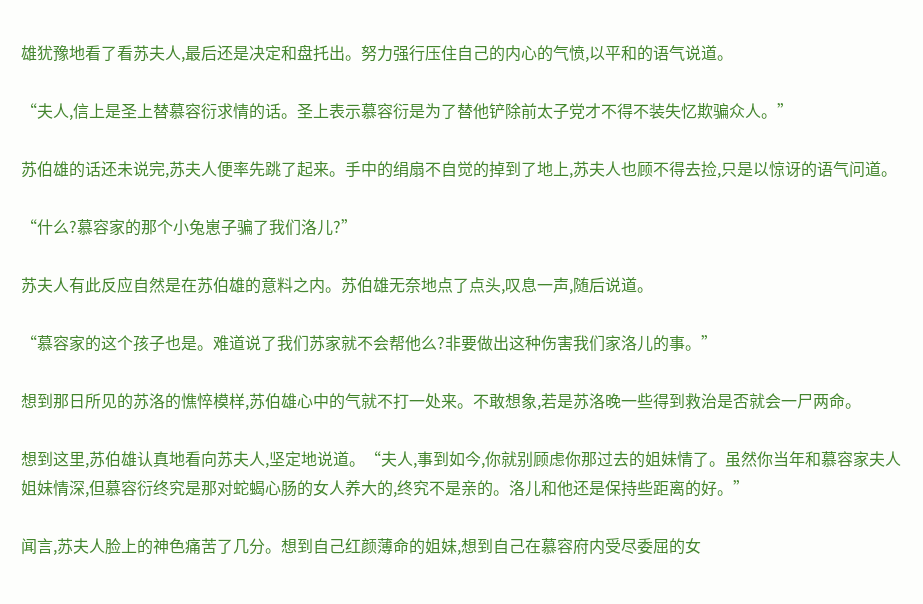雄犹豫地看了看苏夫人,最后还是决定和盘托出。努力强行压住自己的内心的气愤,以平和的语气说道。

“夫人,信上是圣上替慕容衍求情的话。圣上表示慕容衍是为了替他铲除前太子党才不得不装失忆欺骗众人。”

苏伯雄的话还未说完,苏夫人便率先跳了起来。手中的绢扇不自觉的掉到了地上,苏夫人也顾不得去捡,只是以惊讶的语气问道。

“什么?慕容家的那个小兔崽子骗了我们洛儿?”

苏夫人有此反应自然是在苏伯雄的意料之内。苏伯雄无奈地点了点头,叹息一声,随后说道。

“慕容家的这个孩子也是。难道说了我们苏家就不会帮他么?非要做出这种伤害我们家洛儿的事。”

想到那日所见的苏洛的憔悴模样,苏伯雄心中的气就不打一处来。不敢想象,若是苏洛晚一些得到救治是否就会一尸两命。

想到这里,苏伯雄认真地看向苏夫人,坚定地说道。“夫人,事到如今,你就别顾虑你那过去的姐妹情了。虽然你当年和慕容家夫人姐妹情深,但慕容衍终究是那对蛇蝎心肠的女人养大的,终究不是亲的。洛儿和他还是保持些距离的好。”

闻言,苏夫人脸上的神色痛苦了几分。想到自己红颜薄命的姐妹,想到自己在慕容府内受尽委屈的女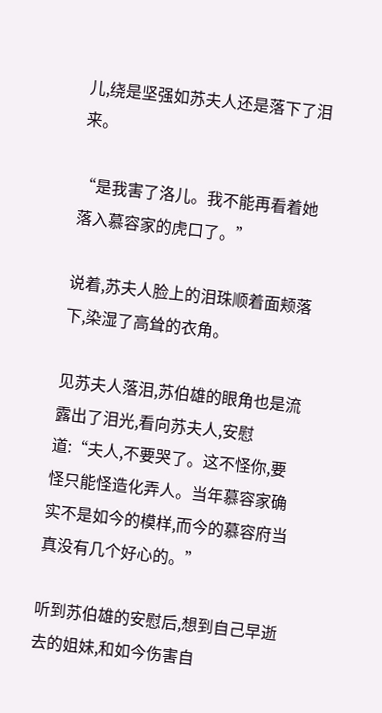儿,绕是坚强如苏夫人还是落下了泪来。

“是我害了洛儿。我不能再看着她落入慕容家的虎口了。”

说着,苏夫人脸上的泪珠顺着面颊落下,染湿了高耸的衣角。

见苏夫人落泪,苏伯雄的眼角也是流露出了泪光,看向苏夫人,安慰道:“夫人,不要哭了。这不怪你,要怪只能怪造化弄人。当年慕容家确实不是如今的模样,而今的慕容府当真没有几个好心的。”

听到苏伯雄的安慰后,想到自己早逝去的姐妹,和如今伤害自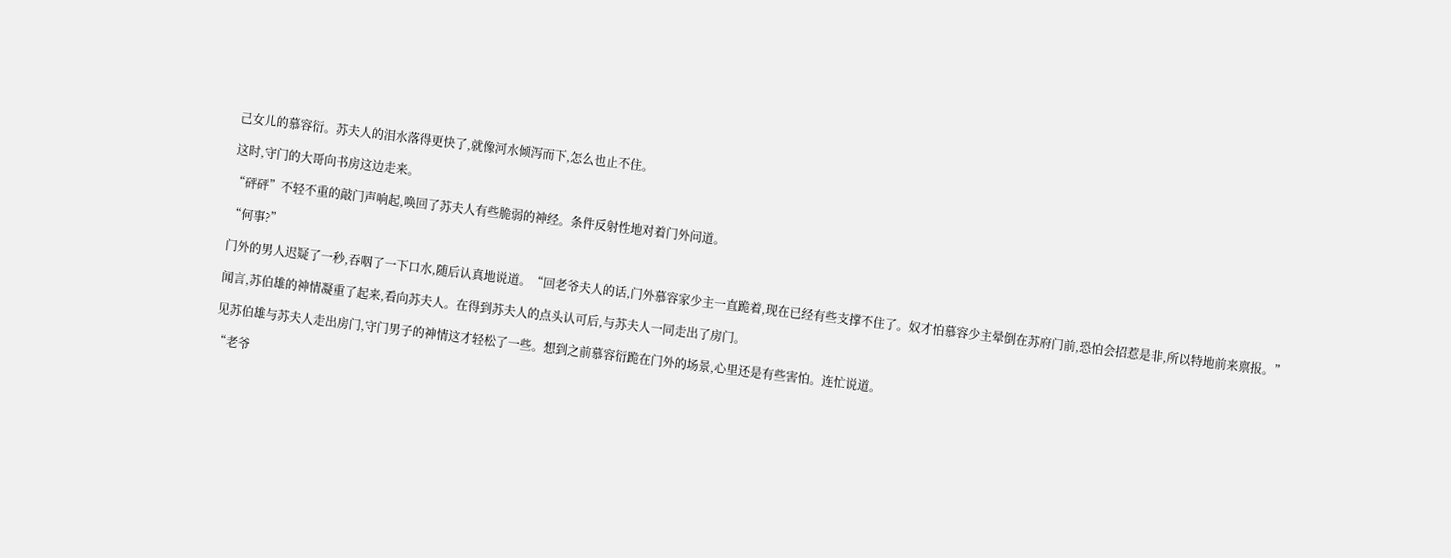己女儿的慕容衍。苏夫人的泪水落得更快了,就像河水倾泻而下,怎么也止不住。

这时,守门的大哥向书房这边走来。

“砰砰”不轻不重的敲门声响起,唤回了苏夫人有些脆弱的神经。条件反射性地对着门外问道。

“何事?”

门外的男人迟疑了一秒,吞咽了一下口水,随后认真地说道。“回老爷夫人的话,门外慕容家少主一直跪着,现在已经有些支撑不住了。奴才怕慕容少主晕倒在苏府门前,恐怕会招惹是非,所以特地前来禀报。”

闻言,苏伯雄的神情凝重了起来,看向苏夫人。在得到苏夫人的点头认可后,与苏夫人一同走出了房门。

见苏伯雄与苏夫人走出房门,守门男子的神情这才轻松了一些。想到之前慕容衍跪在门外的场景,心里还是有些害怕。连忙说道。

“老爷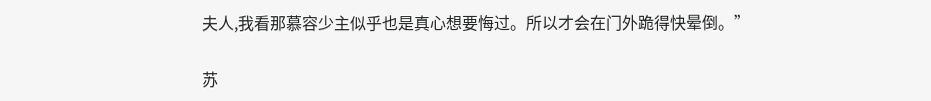夫人,我看那慕容少主似乎也是真心想要悔过。所以才会在门外跪得快晕倒。”

苏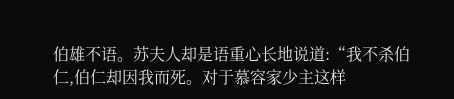伯雄不语。苏夫人却是语重心长地说道:“我不杀伯仁,伯仁却因我而死。对于慕容家少主这样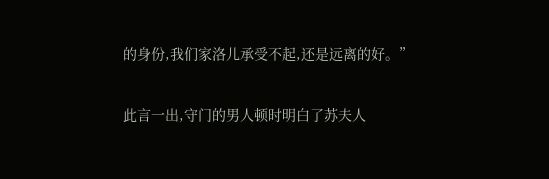的身份,我们家洛儿承受不起,还是远离的好。”

此言一出,守门的男人顿时明白了苏夫人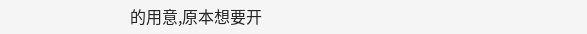的用意,原本想要开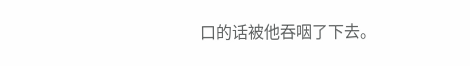口的话被他吞咽了下去。